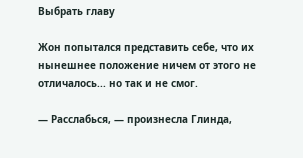Выбрать главу

Жон попытался представить себе, что их нынешнее положение ничем от этого не отличалось... но так и не смог.

— Расслабься, — произнесла Глинда,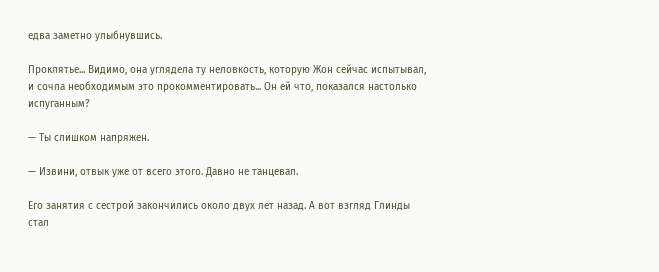едва заметно улыбнувшись.

Проклятье... Видимо, она углядела ту неловкость, которую Жон сейчас испытывал, и сочла необходимым это прокомментировать... Он ей что, показался настолько испуганным?

— Ты слишком напряжен.

— Извини, отвык уже от всего этого. Давно не танцевал.

Его занятия с сестрой закончились около двух лет назад. А вот взгляд Глинды стал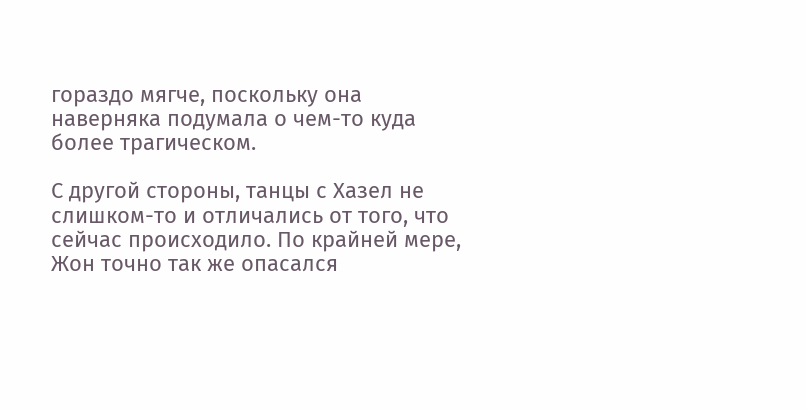гораздо мягче, поскольку она наверняка подумала о чем-то куда более трагическом.

С другой стороны, танцы с Хазел не слишком-то и отличались от того, что сейчас происходило. По крайней мере, Жон точно так же опасался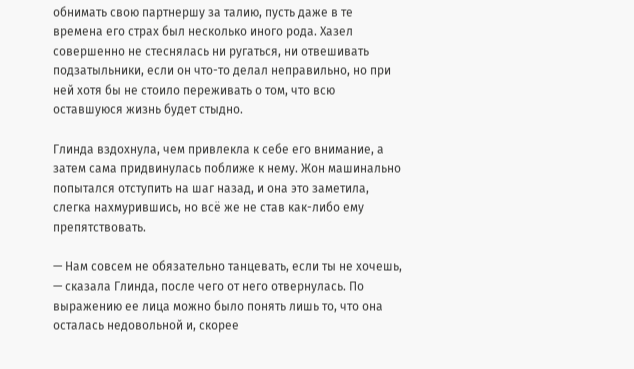обнимать свою партнершу за талию, пусть даже в те времена его страх был несколько иного рода. Хазел совершенно не стеснялась ни ругаться, ни отвешивать подзатыльники, если он что-то делал неправильно, но при ней хотя бы не стоило переживать о том, что всю оставшуюся жизнь будет стыдно.

Глинда вздохнула, чем привлекла к себе его внимание, а затем сама придвинулась поближе к нему. Жон машинально попытался отступить на шаг назад, и она это заметила, слегка нахмурившись, но всё же не став как-либо ему препятствовать.

— Нам совсем не обязательно танцевать, если ты не хочешь, — сказала Глинда, после чего от него отвернулась. По выражению ее лица можно было понять лишь то, что она осталась недовольной и, скорее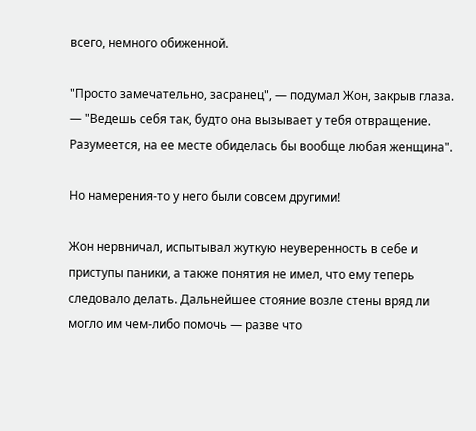всего, немного обиженной.

"Просто замечательно, засранец", — подумал Жон, закрыв глаза. — "Ведешь себя так, будто она вызывает у тебя отвращение. Разумеется, на ее месте обиделась бы вообще любая женщина".

Но намерения-то у него были совсем другими!

Жон нервничал, испытывал жуткую неуверенность в себе и приступы паники, а также понятия не имел, что ему теперь следовало делать. Дальнейшее стояние возле стены вряд ли могло им чем-либо помочь — разве что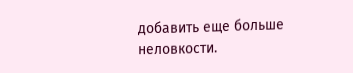добавить еще больше неловкости.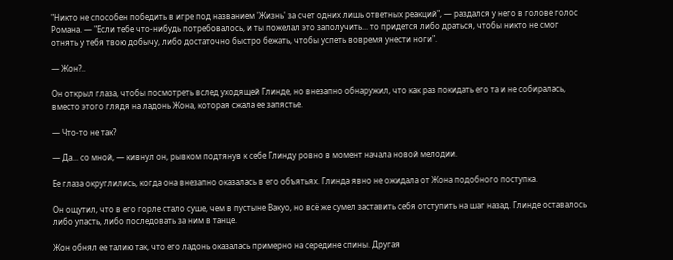"Никто не способен победить в игре под названием 'Жизнь' за счет одних лишь ответных реакций", — раздался у него в голове голос Романа. — "Если тебе что-нибудь потребовалось, и ты пожелал это заполучить... то придется либо драться, чтобы никто не смог отнять у тебя твою добычу, либо достаточно быстро бежать, чтобы успеть вовремя унести ноги".

— Жон?..

Он открыл глаза, чтобы посмотреть вслед уходящей Глинде, но внезапно обнаружил, что как раз покидать его та и не собиралась, вместо этого глядя на ладонь Жона, которая сжала ее запястье.

— Что-то не так?

— Да... со мной, — кивнул он, рывком подтянув к себе Глинду ровно в момент начала новой мелодии.

Ее глаза округлились, когда она внезапно оказалась в его объятьях. Глинда явно не ожидала от Жона подобного поступка.

Он ощутил, что в его горле стало суше, чем в пустыне Вакуо, но всё же сумел заставить себя отступить на шаг назад. Глинде оставалось либо упасть, либо последовать за ним в танце.

Жон обнял ее талию так, что его ладонь оказалась примерно на середине спины. Другая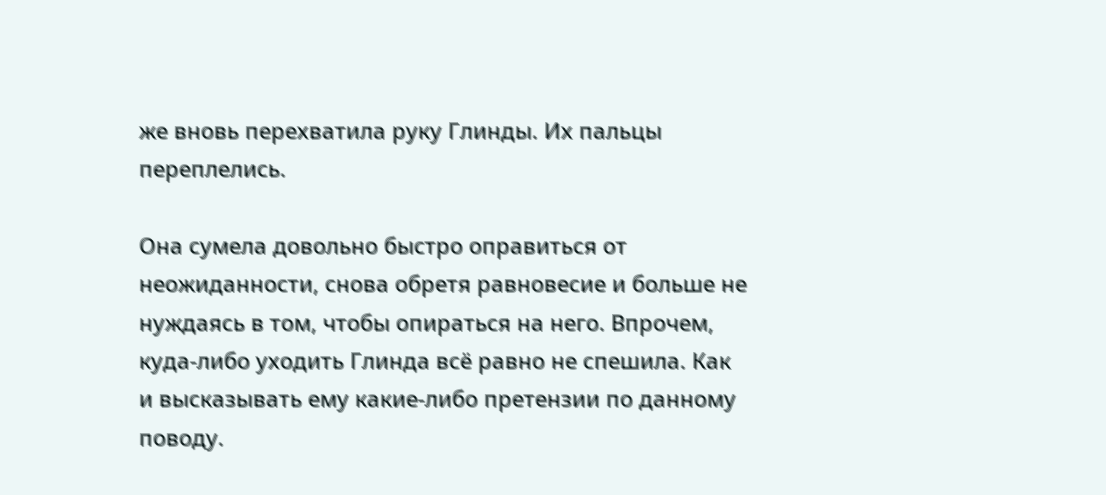же вновь перехватила руку Глинды. Их пальцы переплелись.

Она сумела довольно быстро оправиться от неожиданности, снова обретя равновесие и больше не нуждаясь в том, чтобы опираться на него. Впрочем, куда-либо уходить Глинда всё равно не спешила. Как и высказывать ему какие-либо претензии по данному поводу.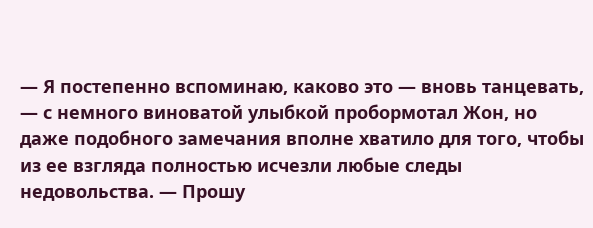— Я постепенно вспоминаю, каково это — вновь танцевать, — с немного виноватой улыбкой пробормотал Жон, но даже подобного замечания вполне хватило для того, чтобы из ее взгляда полностью исчезли любые следы недовольства. — Прошу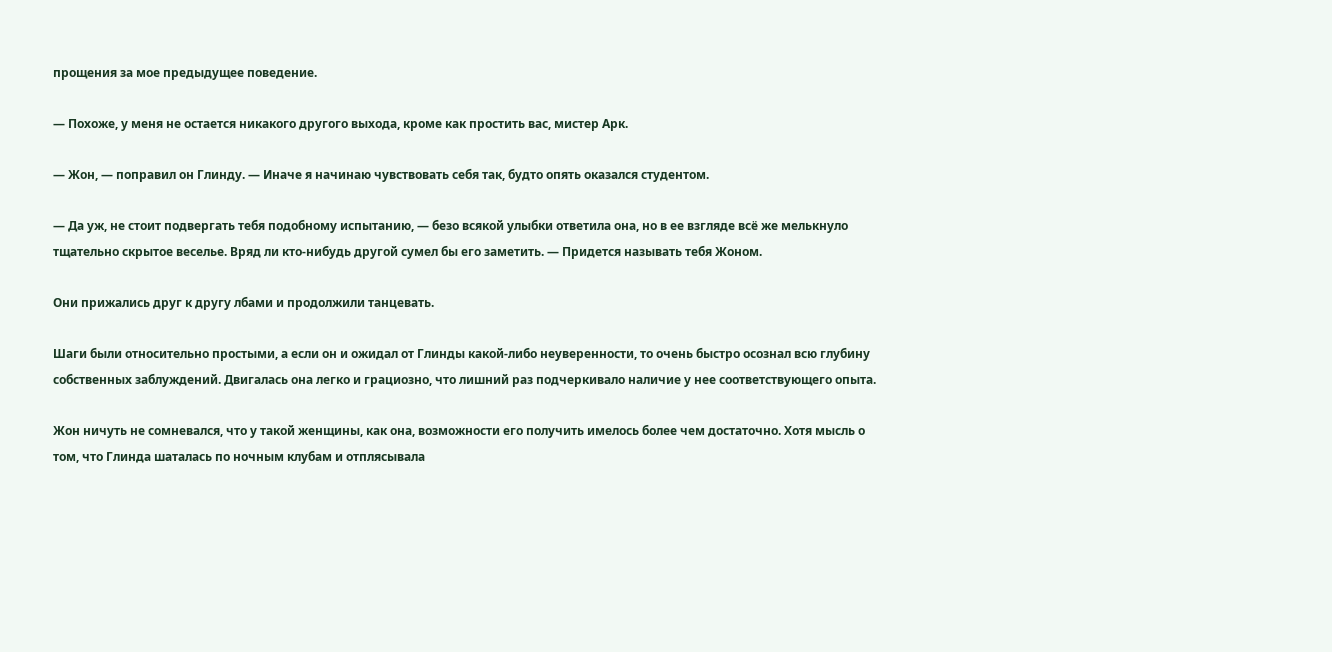прощения за мое предыдущее поведение.

— Похоже, у меня не остается никакого другого выхода, кроме как простить вас, мистер Арк.

— Жон, — поправил он Глинду. — Иначе я начинаю чувствовать себя так, будто опять оказался студентом.

— Да уж, не стоит подвергать тебя подобному испытанию, — безо всякой улыбки ответила она, но в ее взгляде всё же мелькнуло тщательно скрытое веселье. Вряд ли кто-нибудь другой сумел бы его заметить. — Придется называть тебя Жоном.

Они прижались друг к другу лбами и продолжили танцевать.

Шаги были относительно простыми, а если он и ожидал от Глинды какой-либо неуверенности, то очень быстро осознал всю глубину собственных заблуждений. Двигалась она легко и грациозно, что лишний раз подчеркивало наличие у нее соответствующего опыта.

Жон ничуть не сомневался, что у такой женщины, как она, возможности его получить имелось более чем достаточно. Хотя мысль о том, что Глинда шаталась по ночным клубам и отплясывала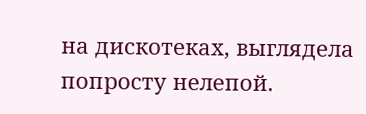на дискотеках, выглядела попросту нелепой.